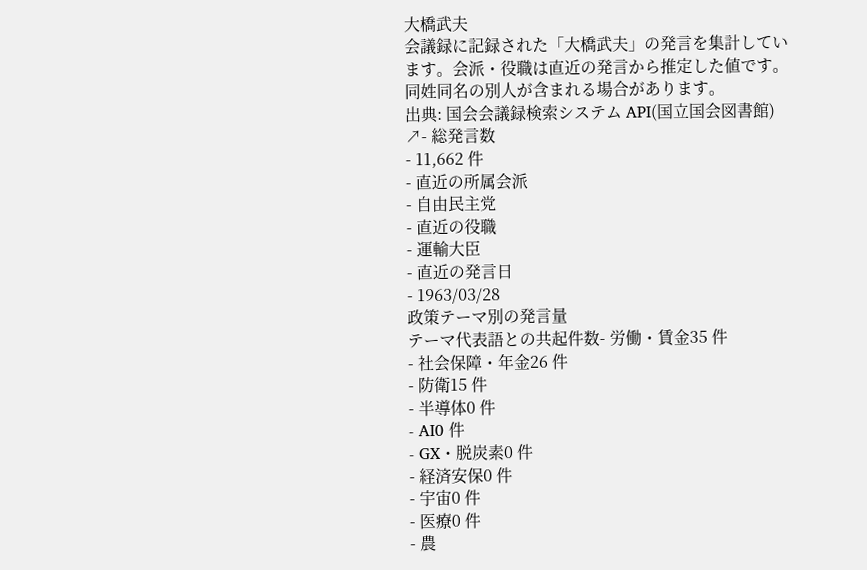大橋武夫
会議録に記録された「大橋武夫」の発言を集計しています。会派・役職は直近の発言から推定した値です。同姓同名の別人が含まれる場合があります。
出典: 国会会議録検索システム API(国立国会図書館) ↗- 総発言数
- 11,662 件
- 直近の所属会派
- 自由民主党
- 直近の役職
- 運輸大臣
- 直近の発言日
- 1963/03/28
政策テーマ別の発言量
テーマ代表語との共起件数- 労働・賃金35 件
- 社会保障・年金26 件
- 防衛15 件
- 半導体0 件
- AI0 件
- GX・脱炭素0 件
- 経済安保0 件
- 宇宙0 件
- 医療0 件
- 農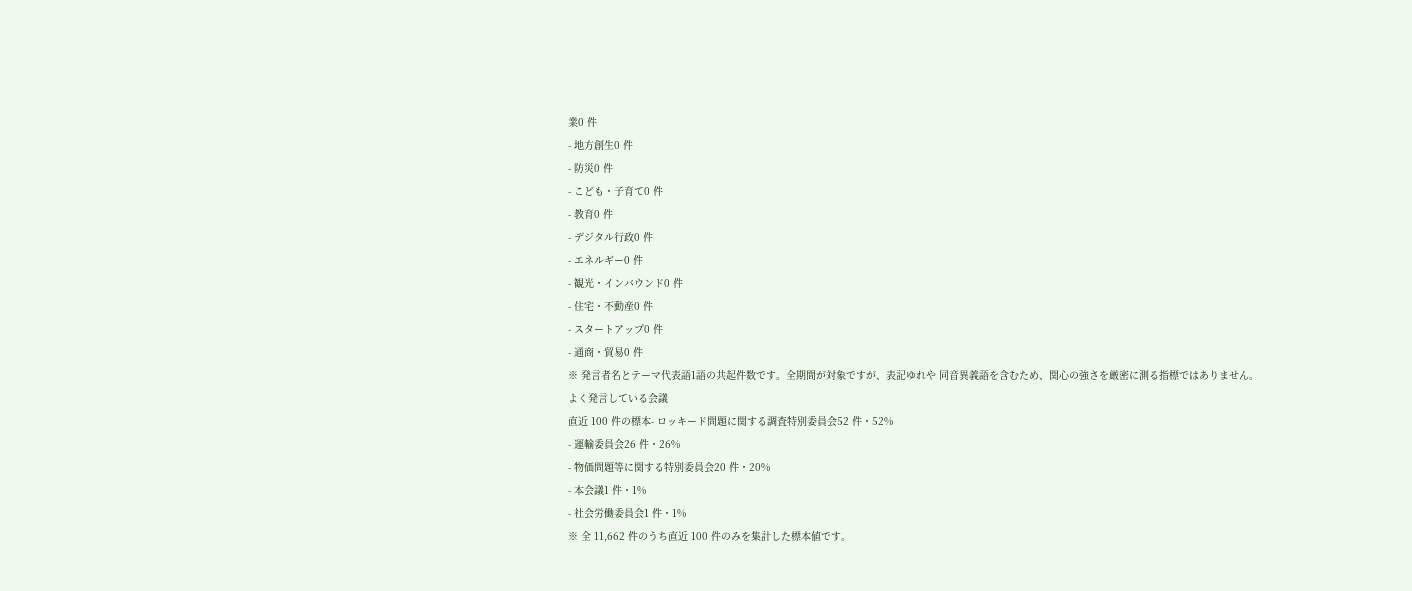業0 件
- 地方創生0 件
- 防災0 件
- こども・子育て0 件
- 教育0 件
- デジタル行政0 件
- エネルギー0 件
- 観光・インバウンド0 件
- 住宅・不動産0 件
- スタートアップ0 件
- 通商・貿易0 件
※ 発言者名とテーマ代表語1語の共起件数です。全期間が対象ですが、表記ゆれや 同音異義語を含むため、関心の強さを厳密に測る指標ではありません。
よく発言している会議
直近 100 件の標本- ロッキード問題に関する調査特別委員会52 件・52%
- 運輸委員会26 件・26%
- 物価問題等に関する特別委員会20 件・20%
- 本会議1 件・1%
- 社会労働委員会1 件・1%
※ 全 11,662 件のうち直近 100 件のみを集計した標本値です。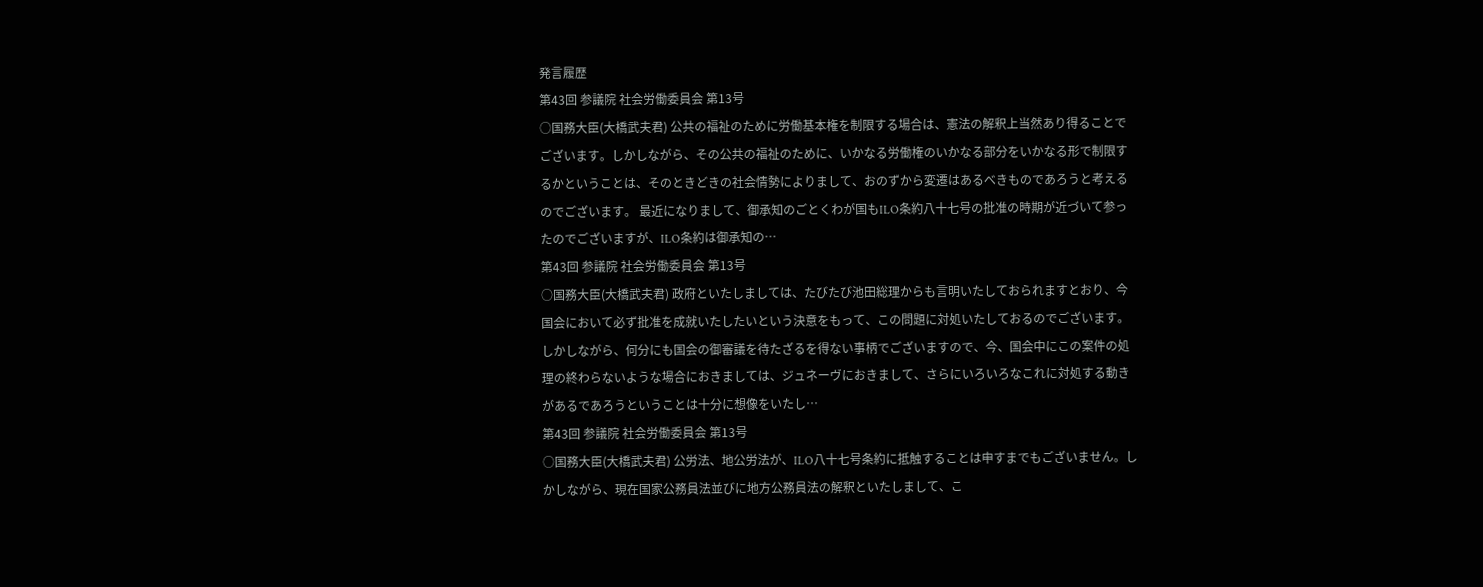発言履歴
第43回 参議院 社会労働委員会 第13号
○国務大臣(大橋武夫君) 公共の福祉のために労働基本権を制限する場合は、憲法の解釈上当然あり得ることでございます。しかしながら、その公共の福祉のために、いかなる労働権のいかなる部分をいかなる形で制限するかということは、そのときどきの社会情勢によりまして、おのずから変遷はあるべきものであろうと考えるのでございます。 最近になりまして、御承知のごとくわが国もILO条約八十七号の批准の時期が近づいて参ったのでございますが、ILO条約は御承知の…
第43回 参議院 社会労働委員会 第13号
○国務大臣(大橋武夫君) 政府といたしましては、たびたび池田総理からも言明いたしておられますとおり、今国会において必ず批准を成就いたしたいという決意をもって、この問題に対処いたしておるのでございます。しかしながら、何分にも国会の御審議を待たざるを得ない事柄でございますので、今、国会中にこの案件の処理の終わらないような場合におきましては、ジュネーヴにおきまして、さらにいろいろなこれに対処する動きがあるであろうということは十分に想像をいたし…
第43回 参議院 社会労働委員会 第13号
○国務大臣(大橋武夫君) 公労法、地公労法が、ILO八十七号条約に抵触することは申すまでもございません。しかしながら、現在国家公務員法並びに地方公務員法の解釈といたしまして、こ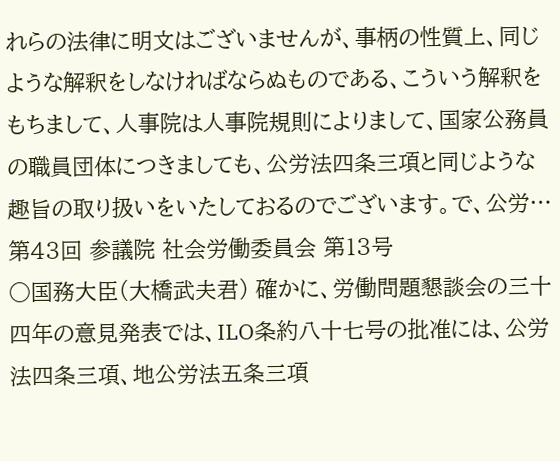れらの法律に明文はございませんが、事柄の性質上、同じような解釈をしなければならぬものである、こういう解釈をもちまして、人事院は人事院規則によりまして、国家公務員の職員団体につきましても、公労法四条三項と同じような趣旨の取り扱いをいたしておるのでございます。で、公労…
第43回 参議院 社会労働委員会 第13号
○国務大臣(大橋武夫君) 確かに、労働問題懇談会の三十四年の意見発表では、ILO条約八十七号の批准には、公労法四条三項、地公労法五条三項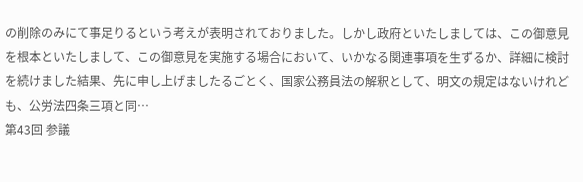の削除のみにて事足りるという考えが表明されておりました。しかし政府といたしましては、この御意見を根本といたしまして、この御意見を実施する場合において、いかなる関連事項を生ずるか、詳細に検討を続けました結果、先に申し上げましたるごとく、国家公務員法の解釈として、明文の規定はないけれども、公労法四条三項と同…
第43回 参議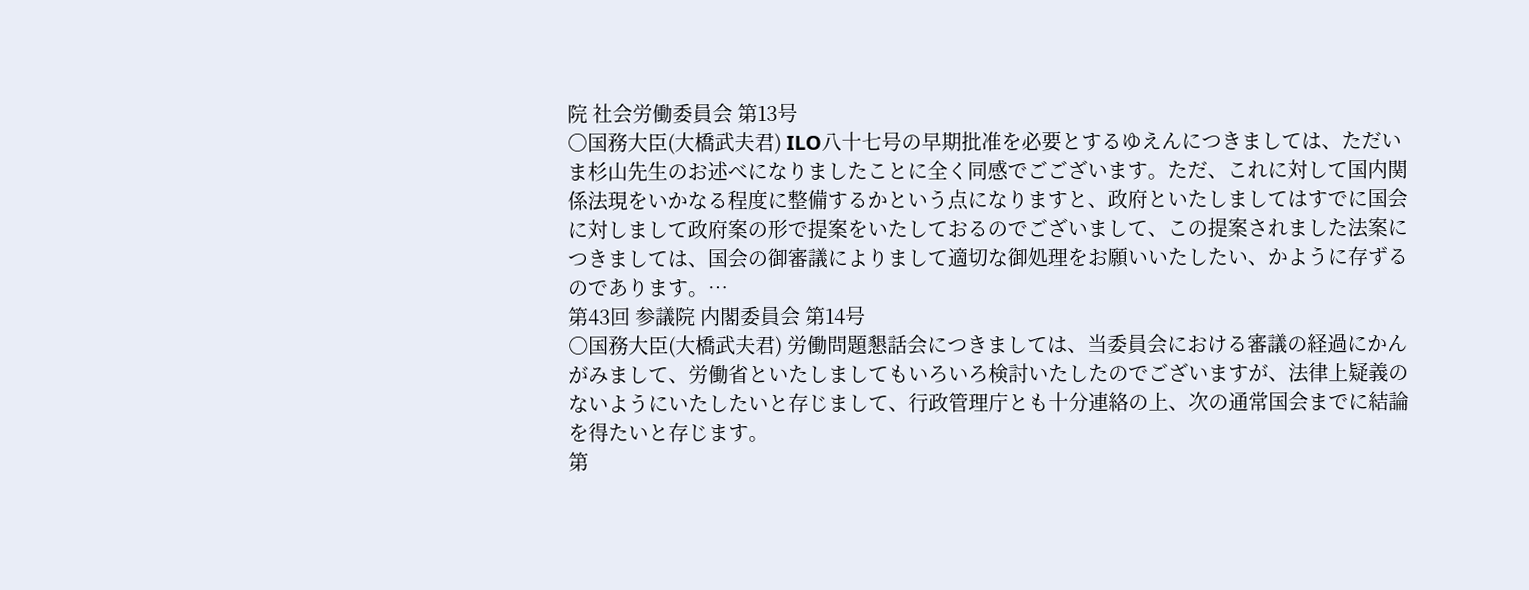院 社会労働委員会 第13号
○国務大臣(大橋武夫君) ILO八十七号の早期批准を必要とするゆえんにつきましては、ただいま杉山先生のお述べになりましたことに全く同感でごございます。ただ、これに対して国内関係法現をいかなる程度に整備するかという点になりますと、政府といたしましてはすでに国会に対しまして政府案の形で提案をいたしておるのでございまして、この提案されました法案につきましては、国会の御審議によりまして適切な御処理をお願いいたしたい、かように存ずるのであります。…
第43回 参議院 内閣委員会 第14号
○国務大臣(大橋武夫君) 労働問題懇話会につきましては、当委員会における審議の経過にかんがみまして、労働省といたしましてもいろいろ検討いたしたのでございますが、法律上疑義のないようにいたしたいと存じまして、行政管理庁とも十分連絡の上、次の通常国会までに結論を得たいと存じます。
第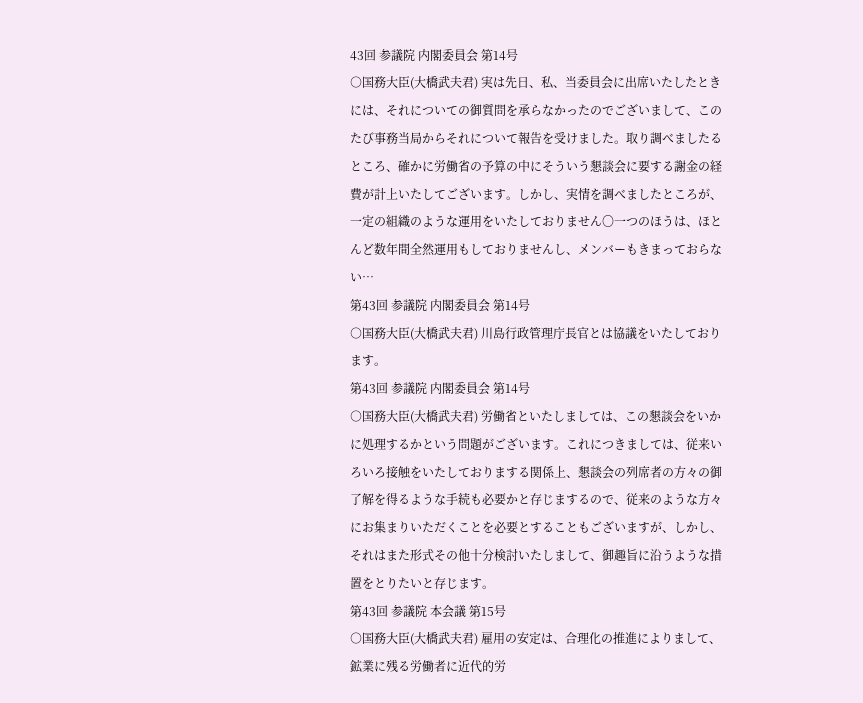43回 参議院 内閣委員会 第14号
○国務大臣(大橋武夫君) 実は先日、私、当委員会に出席いたしたときには、それについての御質問を承らなかったのでございまして、このたび事務当局からそれについて報告を受けました。取り調べましたるところ、確かに労働省の予算の中にそういう懇談会に要する謝金の経費が計上いたしてございます。しかし、実情を調べましたところが、一定の組織のような運用をいたしておりません〇一つのほうは、ほとんど数年間全然運用もしておりませんし、メンバーもきまっておらない…
第43回 参議院 内閣委員会 第14号
○国務大臣(大橋武夫君) 川島行政管理庁長官とは協議をいたしております。
第43回 参議院 内閣委員会 第14号
○国務大臣(大橋武夫君) 労働省といたしましては、この懇談会をいかに処理するかという問題がございます。これにつきましては、従来いろいろ接触をいたしておりまする関係上、懇談会の列席者の方々の御了解を得るような手続も必要かと存じまするので、従来のような方々にお集まりいただくことを必要とすることもございますが、しかし、それはまた形式その他十分検討いたしまして、御趣旨に沿うような措置をとりたいと存じます。
第43回 参議院 本会議 第15号
○国務大臣(大橋武夫君) 雇用の安定は、合理化の推進によりまして、鉱業に残る労働者に近代的労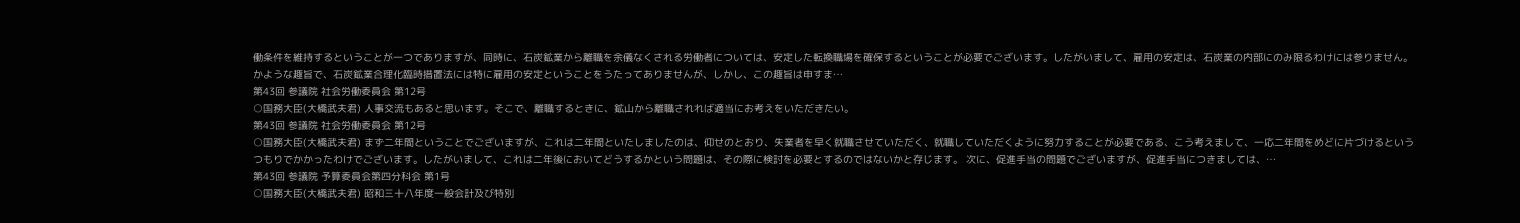働条件を維持するということが一つでありますが、同時に、石炭鉱業から離職を余儀なくされる労働者については、安定した転換職場を確保するということが必要でございます。したがいまして、雇用の安定は、石炭業の内部にのみ限るわけには参りません。かような趣旨で、石炭鉱業合理化臨時措置法には特に雇用の安定ということをうたってありませんが、しかし、この趣旨は申すま…
第43回 参議院 社会労働委員会 第12号
○国務大臣(大橋武夫君) 人事交流もあると思います。そこで、離職するときに、鉱山から離職されれば適当にお考えをいただきたい。
第43回 参議院 社会労働委員会 第12号
○国務大臣(大橋武夫君) まず二年間ということでございますが、これは二年間といたしましたのは、仰せのとおり、失業者を早く就職させていただく、就職していただくように努力することが必要である、こう考えまして、一応二年間をめどに片づけるというつもりでかかったわけでございます。したがいまして、これは二年後においてどうするかという問題は、その際に検討を必要とするのではないかと存じます。 次に、促進手当の問題でございますが、促進手当につきましては、…
第43回 参議院 予算委員会第四分科会 第1号
○国務大臣(大橋武夫君) 昭和三十八年度一般会計及び特別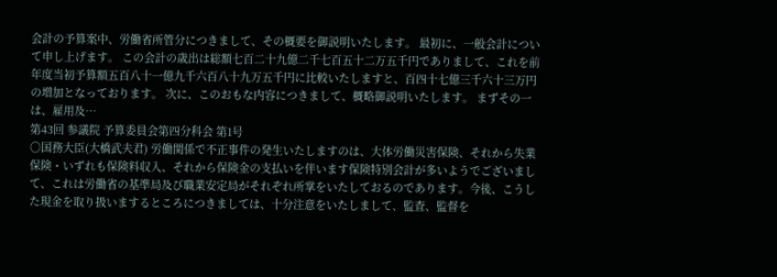会計の予算案中、労働省所管分につきまして、その概要を御説明いたします。 最初に、一般会計について申し上げます。 この会計の歳出は総額七百二十九億二千七百五十二万五千円でありまして、これを前年度当初予算額五百八十一億九千六百八十九万五千円に比較いたしますと、百四十七億三千六十三万円の増加となっております。 次に、このおもな内容につきまして、概略御説明いたします。 まずその一は、雇用及…
第43回 参議院 予算委員会第四分科会 第1号
○国務大臣(大橋武夫君) 労働関係で不正事件の発生いたしますのは、大体労働災害保険、それから失業保険・いずれも保険料収入、それから保険金の支払いを伴います保険特別会計が多いようでございまして、これは労働省の基準局及び職業安定局がそれぞれ所掌をいたしておるのであります。今後、こうした現金を取り扱いまするところにつきましては、十分注意をいたしまして、監査、監督を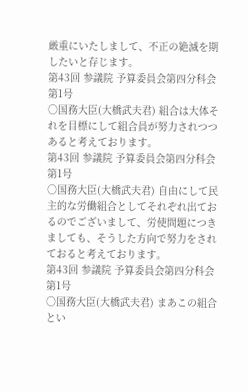厳重にいたしまして、不正の絶滅を期したいと存じます。
第43回 参議院 予算委員会第四分科会 第1号
○国務大臣(大橋武夫君) 組合は大体それを目標にして組合員が努力されつつあると考えております。
第43回 参議院 予算委員会第四分科会 第1号
○国務大臣(大橋武夫君) 自由にして民主的な労働組合としてそれぞれ出ておるのでございまして、労使問題につきましても、そうした方向で努力をされておると考えております。
第43回 参議院 予算委員会第四分科会 第1号
○国務大臣(大橋武夫君) まあこの組合とい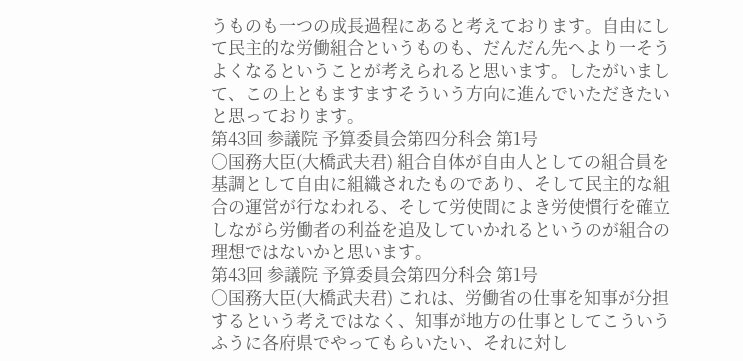うものも一つの成長過程にあると考えております。自由にして民主的な労働組合というものも、だんだん先へより一そうよくなるということが考えられると思います。したがいまして、この上ともますますそういう方向に進んでいただきたいと思っております。
第43回 参議院 予算委員会第四分科会 第1号
○国務大臣(大橋武夫君) 組合自体が自由人としての組合員を基調として自由に組織されたものであり、そして民主的な組合の運営が行なわれる、そして労使間によき労使慣行を確立しながら労働者の利益を追及していかれるというのが組合の理想ではないかと思います。
第43回 参議院 予算委員会第四分科会 第1号
○国務大臣(大橋武夫君) これは、労働省の仕事を知事が分担するという考えではなく、知事が地方の仕事としてこういうふうに各府県でやってもらいたい、それに対し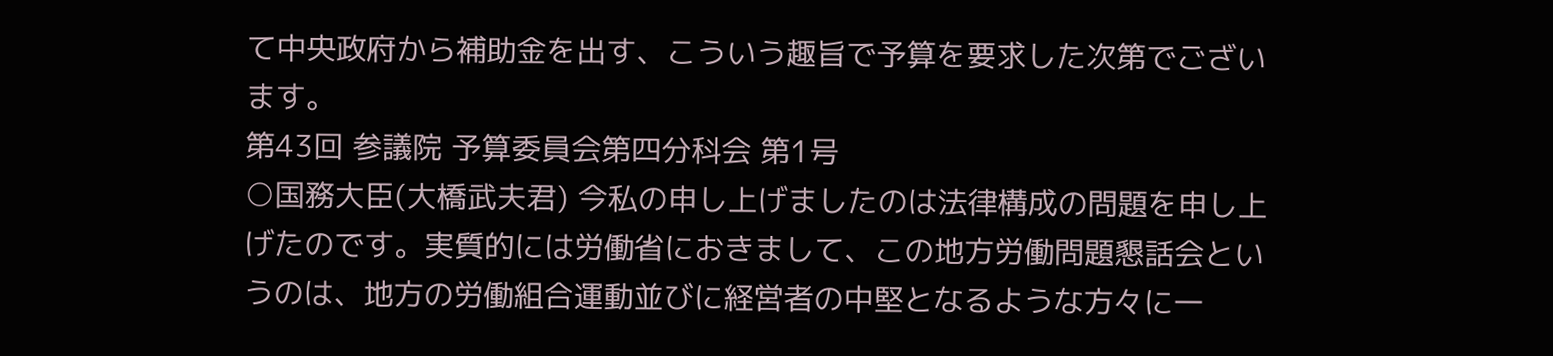て中央政府から補助金を出す、こういう趣旨で予算を要求した次第でございます。
第43回 参議院 予算委員会第四分科会 第1号
○国務大臣(大橋武夫君) 今私の申し上げましたのは法律構成の問題を申し上げたのです。実質的には労働省におきまして、この地方労働問題懇話会というのは、地方の労働組合運動並びに経営者の中堅となるような方々に一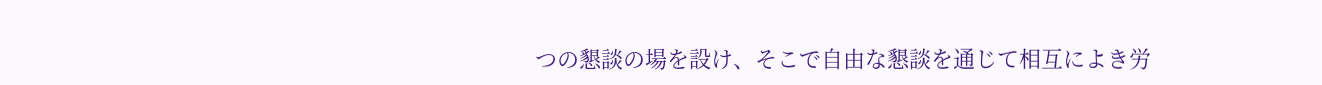つの懇談の場を設け、そこで自由な懇談を通じて相互によき労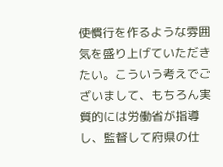使慣行を作るような雰囲気を盛り上げていただきたい。こういう考えでございまして、もちろん実質的には労働省が指導し、監督して府県の仕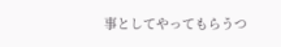事としてやってもらうつ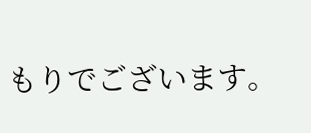もりでございます。